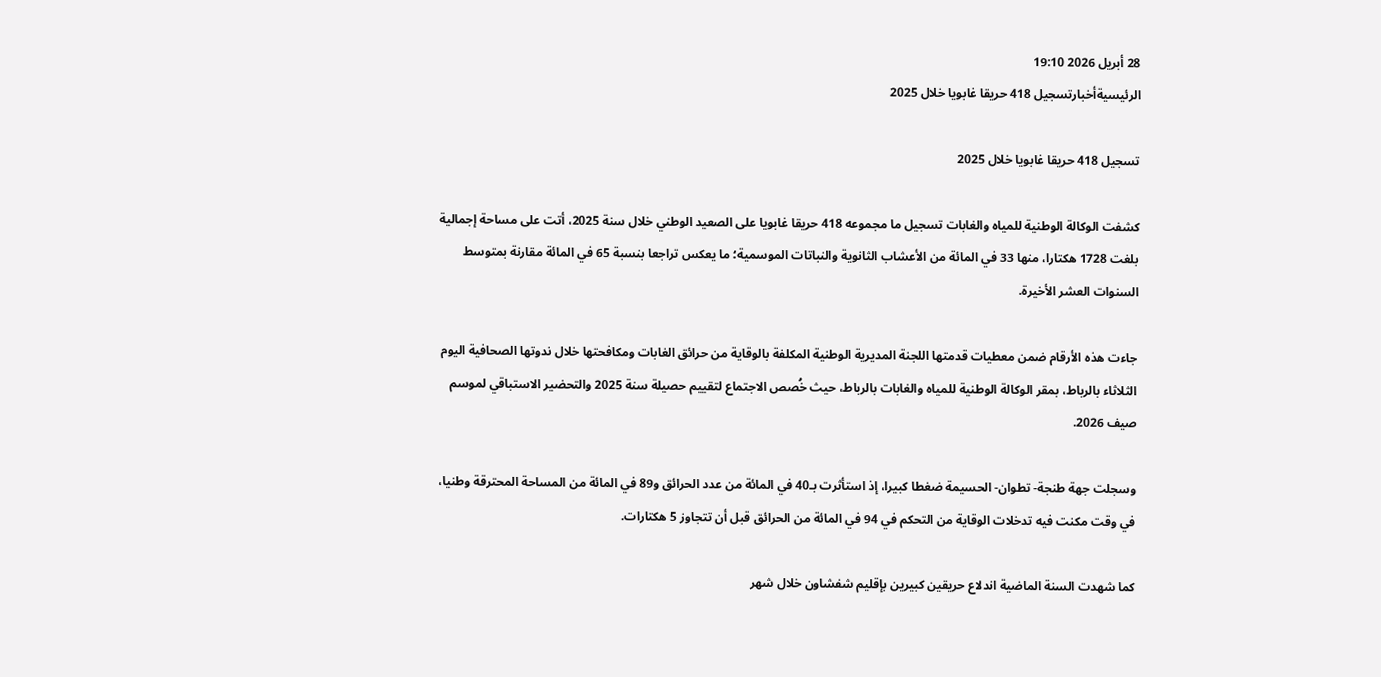28 أبريل 2026 19:10
الرئيسيةأخبارتسجيل 418 حريقا غابويا خلال 2025

تسجيل 418 حريقا غابويا خلال 2025

كشفت الوكالة الوطنية للمياه والغابات تسجيل ما مجموعه 418 حريقا غابويا على الصعيد الوطني خلال سنة 2025، أتت على مساحة إجمالية بلغت 1728 هكتارا، منها 33 في المائة من الأعشاب الثانوية والنباتات الموسمية؛ ما يعكس تراجعا بنسبة 65 في المائة مقارنة بمتوسط السنوات العشر الأخيرة.

جاءت هذه الأرقام ضمن معطيات قدمتها اللجنة المديرية الوطنية المكلفة بالوقاية من حرائق الغابات ومكافحتها خلال ندوتها الصحافية اليوم الثلاثاء بالرباط، بمقر الوكالة الوطنية للمياه والغابات بالرباط، حيث خُصص الاجتماع لتقييم حصيلة سنة 2025 والتحضير الاستباقي لموسم صيف 2026.

وسجلت جهة طنجة- تطوان- الحسيمة ضغطا كبيرا، إذ استأثرت بـ40 في المائة من عدد الحرائق و89 في المائة من المساحة المحترقة وطنيا، في وقت مكنت فيه تدخلات الوقاية من التحكم في 94 في المائة من الحرائق قبل أن تتجاوز 5 هكتارات.

كما شهدت السنة الماضية اندلاع حريقين كبيرين بإقليم شفشاون خلال شهر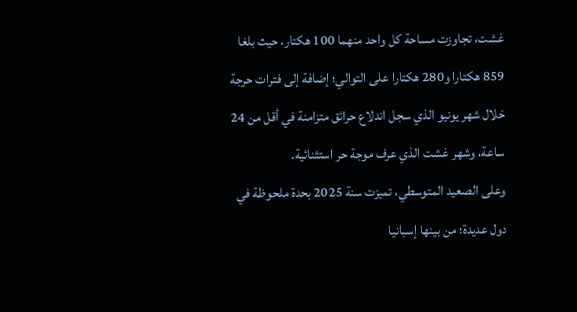غشت، تجاوزت مساحة كل واحد منهما 100 هكتار، حيث بلغا 859 هكتارا و280 هكتارا على التوالي؛ إضافة إلى فترات حرجة خلال شهر يونيو الذي سجل اندلاع حرائق متزامنة في أقل من 24 ساعة، وشهر غشت الذي عرف موجة حر استثنائية.
وعلى الصعيد المتوسطي، تميزت سنة 2025 بحدة ملحوظة في دول عديدة؛ من بينها إسبانيا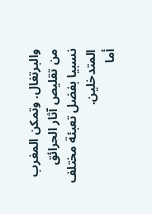والبرتغال. وتمكن المغرب من تقليص آثار الحرائق نسبيا بفضل تعبئة مختلف المتدخلين.
أما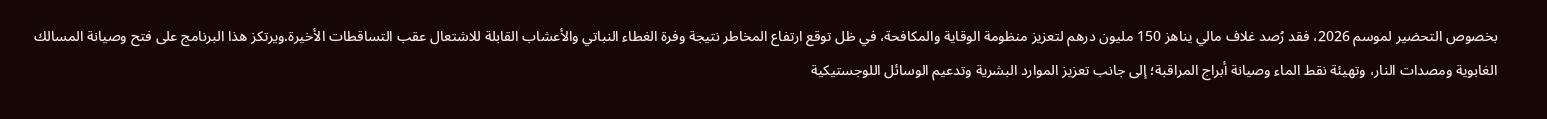بخصوص التحضير لموسم 2026، فقد رُصد غلاف مالي يناهز 150 مليون درهم لتعزيز منظومة الوقاية والمكافحة، في ظل توقع ارتفاع المخاطر نتيجة وفرة الغطاء النباتي والأعشاب القابلة للاشتعال عقب التساقطات الأخيرة.ويرتكز هذا البرنامج على فتح وصيانة المسالك الغابوية ومصدات النار، وتهيئة نقط الماء وصيانة أبراج المراقبة؛ إلى جانب تعزيز الموارد البشرية وتدعيم الوسائل اللوجستيكية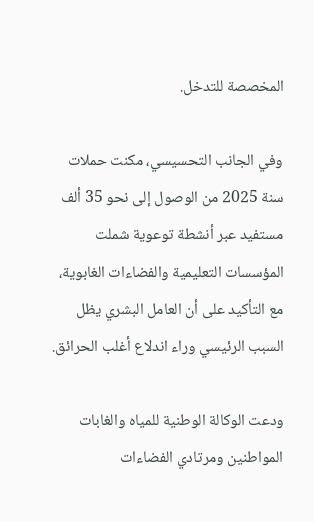المخصصة للتدخل.

وفي الجانب التحسيسي، مكنت حملات سنة 2025 من الوصول إلى نحو 35 ألف مستفيد عبر أنشطة توعوية شملت المؤسسات التعليمية والفضاءات الغابوية، مع التأكيد على أن العامل البشري يظل السبب الرئيسي وراء اندلاع أغلب الحرائق.

ودعت الوكالة الوطنية للمياه والغابات المواطنين ومرتادي الفضاءات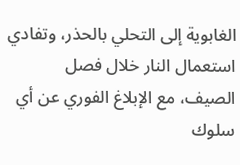الغابوية إلى التحلي بالحذر، وتفادي استعمال النار خلال فصل الصيف، مع الإبلاغ الفوري عن أي سلوك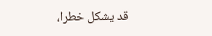قد يشكل خطرا،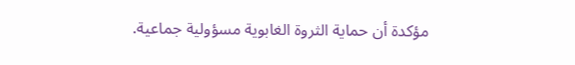مؤكدة أن حماية الثروة الغابوية مسؤولية جماعية.